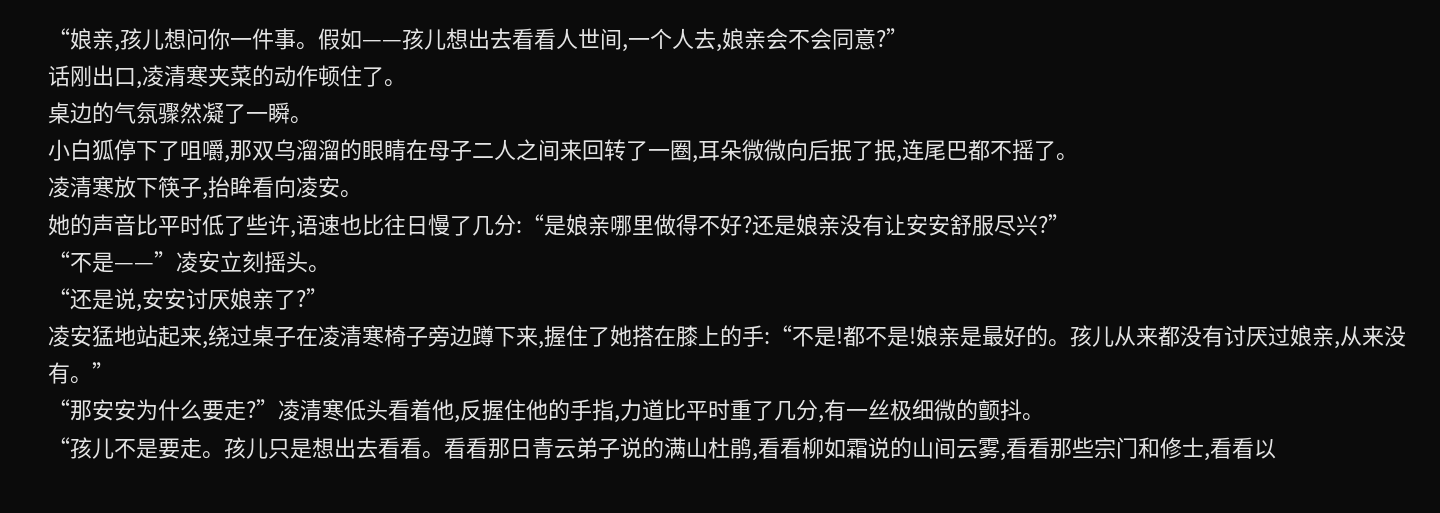“娘亲,孩儿想问你一件事。假如——孩儿想出去看看人世间,一个人去,娘亲会不会同意?”
话刚出口,凌清寒夹菜的动作顿住了。
桌边的气氛骤然凝了一瞬。
小白狐停下了咀嚼,那双乌溜溜的眼睛在母子二人之间来回转了一圈,耳朵微微向后抿了抿,连尾巴都不摇了。
凌清寒放下筷子,抬眸看向凌安。
她的声音比平时低了些许,语速也比往日慢了几分:“是娘亲哪里做得不好?还是娘亲没有让安安舒服尽兴?”
“不是——”凌安立刻摇头。
“还是说,安安讨厌娘亲了?”
凌安猛地站起来,绕过桌子在凌清寒椅子旁边蹲下来,握住了她搭在膝上的手:“不是!都不是!娘亲是最好的。孩儿从来都没有讨厌过娘亲,从来没有。”
“那安安为什么要走?”凌清寒低头看着他,反握住他的手指,力道比平时重了几分,有一丝极细微的颤抖。
“孩儿不是要走。孩儿只是想出去看看。看看那日青云弟子说的满山杜鹃,看看柳如霜说的山间云雾,看看那些宗门和修士,看看以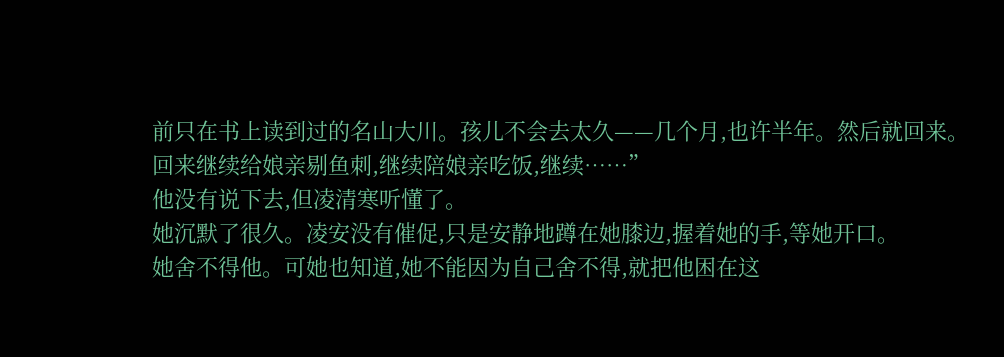前只在书上读到过的名山大川。孩儿不会去太久——几个月,也许半年。然后就回来。回来继续给娘亲剔鱼刺,继续陪娘亲吃饭,继续……”
他没有说下去,但凌清寒听懂了。
她沉默了很久。凌安没有催促,只是安静地蹲在她膝边,握着她的手,等她开口。
她舍不得他。可她也知道,她不能因为自己舍不得,就把他困在这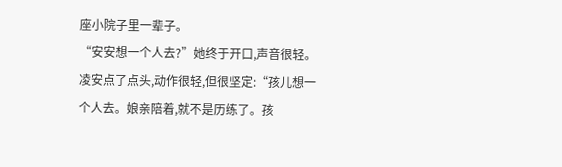座小院子里一辈子。
“安安想一个人去?”她终于开口,声音很轻。
凌安点了点头,动作很轻,但很坚定:“孩儿想一个人去。娘亲陪着,就不是历练了。孩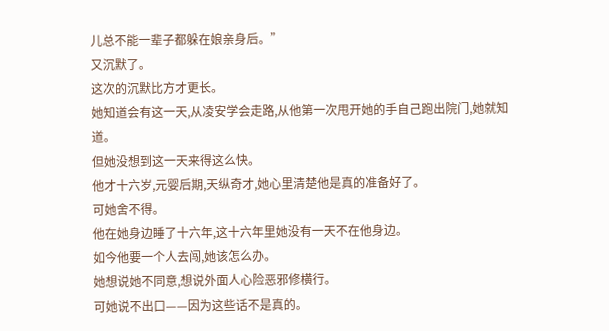儿总不能一辈子都躲在娘亲身后。”
又沉默了。
这次的沉默比方才更长。
她知道会有这一天,从凌安学会走路,从他第一次甩开她的手自己跑出院门,她就知道。
但她没想到这一天来得这么快。
他才十六岁,元婴后期,天纵奇才,她心里清楚他是真的准备好了。
可她舍不得。
他在她身边睡了十六年,这十六年里她没有一天不在他身边。
如今他要一个人去闯,她该怎么办。
她想说她不同意,想说外面人心险恶邪修横行。
可她说不出口——因为这些话不是真的。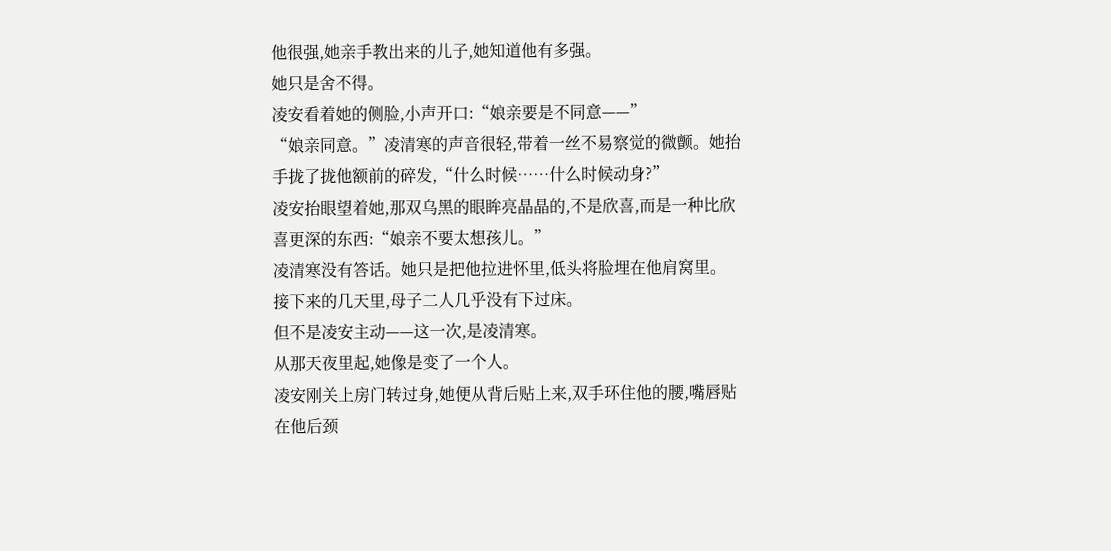他很强,她亲手教出来的儿子,她知道他有多强。
她只是舍不得。
凌安看着她的侧脸,小声开口:“娘亲要是不同意——”
“娘亲同意。”凌清寒的声音很轻,带着一丝不易察觉的微颤。她抬手拢了拢他额前的碎发,“什么时候……什么时候动身?”
凌安抬眼望着她,那双乌黑的眼眸亮晶晶的,不是欣喜,而是一种比欣喜更深的东西:“娘亲不要太想孩儿。”
凌清寒没有答话。她只是把他拉进怀里,低头将脸埋在他肩窝里。
接下来的几天里,母子二人几乎没有下过床。
但不是凌安主动——这一次,是凌清寒。
从那天夜里起,她像是变了一个人。
凌安刚关上房门转过身,她便从背后贴上来,双手环住他的腰,嘴唇贴在他后颈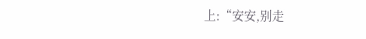上:“安安,别走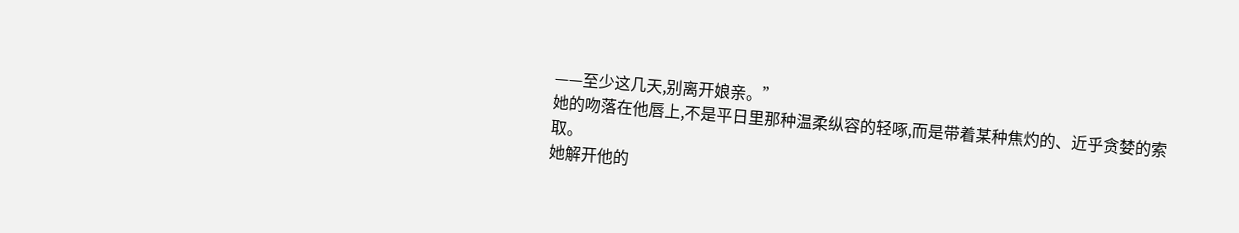——至少这几天,别离开娘亲。”
她的吻落在他唇上,不是平日里那种温柔纵容的轻啄,而是带着某种焦灼的、近乎贪婪的索取。
她解开他的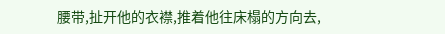腰带,扯开他的衣襟,推着他往床榻的方向去,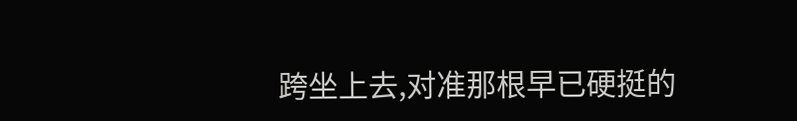跨坐上去,对准那根早已硬挺的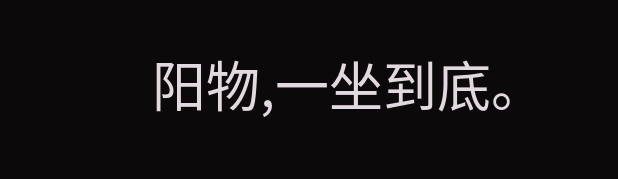阳物,一坐到底。